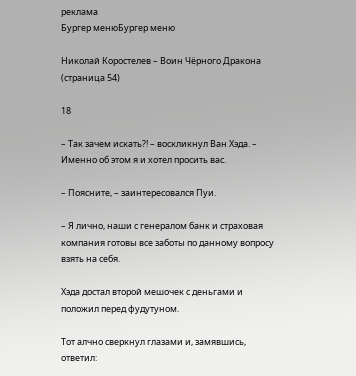реклама
Бургер менюБургер меню

Николай Коростелев – Воин Чёрного Дракона (страница 54)

18

– Так зачем искать?! – воскликнул Ван Хэда. – Именно об этом я и хотел просить вас.

– Поясните, – заинтересовался Пуи.

– Я лично, наши с генералом банк и страховая компания готовы все заботы по данному вопросу взять на себя.

Хэда достал второй мешочек с деньгами и положил перед фудутуном.

Тот алчно сверкнул глазами и, замявшись, ответил: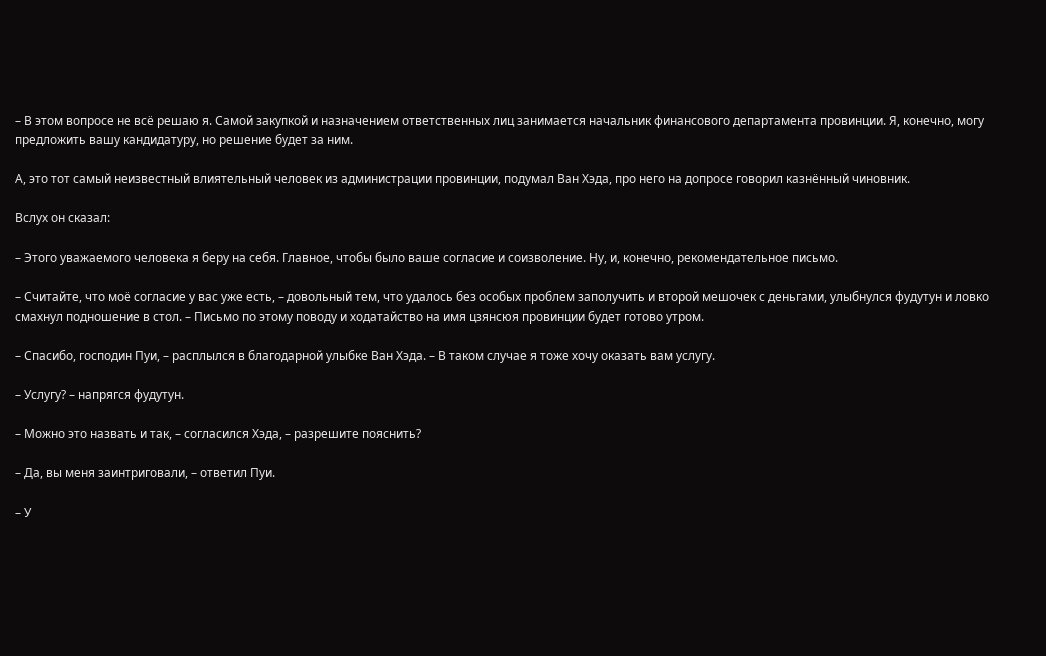– В этом вопросе не всë решаю я. Самой закупкой и назначением ответственных лиц занимается начальник финансового департамента провинции. Я, конечно, могу предложить вашу кандидатуру, но решение будет за ним.

А, это тот самый неизвестный влиятельный человек из администрации провинции, подумал Ван Хэда, про него на допросе говорил казнëнный чиновник.

Вслух он сказал:

– Этого уважаемого человека я беру на себя. Главное, чтобы было ваше согласие и соизволение. Ну, и, конечно, рекомендательное письмо.

– Считайте, что моë согласие у вас уже есть, – довольный тем, что удалось без особых проблем заполучить и второй мешочек с деньгами, улыбнулся фудутун и ловко смахнул подношение в стол. – Письмо по этому поводу и ходатайство на имя цзянсюя провинции будет готово утром.

– Спасибо, господин Пуи, – расплылся в благодарной улыбке Ван Хэда. – В таком случае я тоже хочу оказать вам услугу.

– Услугу? – напрягся фудутун.

– Можно это назвать и так, – согласился Хэда, – разрешите пояснить?

– Да, вы меня заинтриговали, – ответил Пуи.

– У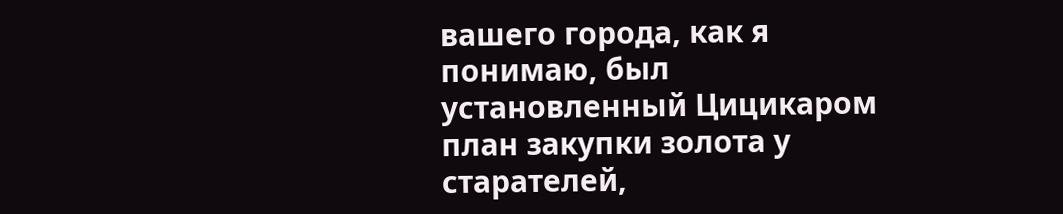вашего города, как я понимаю, был установленный Цицикаром план закупки золота у старателей,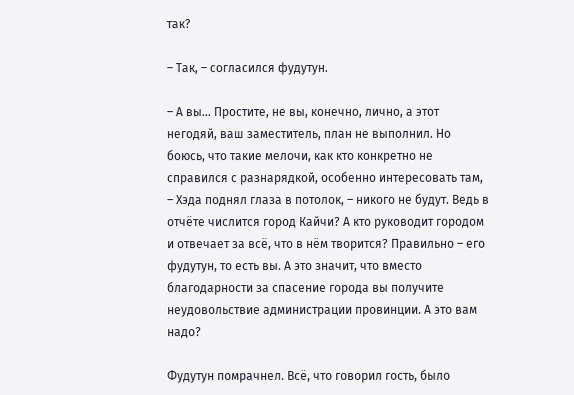так?

– Так, – согласился фудутун.

– А вы… Простите, не вы, конечно, лично, а этот негодяй, ваш заместитель, план не выполнил. Но боюсь, что такие мелочи, как кто конкретно не справился с разнарядкой, особенно интересовать там, – Хэда поднял глаза в потолок, – никого не будут. Ведь в отчëте числится город Кайчи? А кто руководит городом и отвечает за всë, что в нëм творится? Правильно – его фудутун, то есть вы. А это значит, что вместо благодарности за спасение города вы получите неудовольствие администрации провинции. А это вам надо?

Фудутун помрачнел. Всë, что говорил гость, было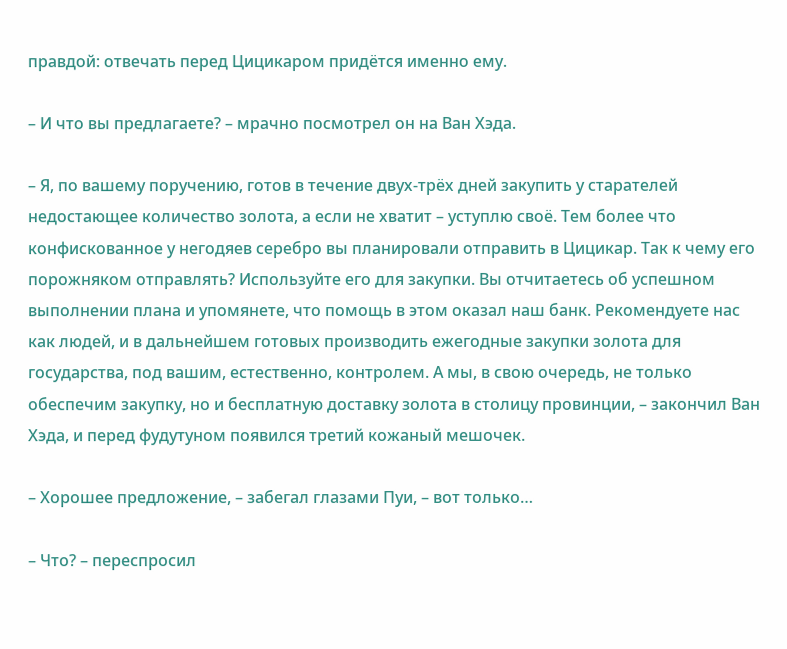правдой: отвечать перед Цицикаром придëтся именно ему.

– И что вы предлагаете? – мрачно посмотрел он на Ван Хэда.

– Я, по вашему поручению, готов в течение двух-трëх дней закупить у старателей недостающее количество золота, а если не хватит – уступлю своë. Тем более что конфискованное у негодяев серебро вы планировали отправить в Цицикар. Так к чему его порожняком отправлять? Используйте его для закупки. Вы отчитаетесь об успешном выполнении плана и упомянете, что помощь в этом оказал наш банк. Рекомендуете нас как людей, и в дальнейшем готовых производить ежегодные закупки золота для государства, под вашим, естественно, контролем. А мы, в свою очередь, не только обеспечим закупку, но и бесплатную доставку золота в столицу провинции, – закончил Ван Хэда, и перед фудутуном появился третий кожаный мешочек.

– Хорошее предложение, – забегал глазами Пуи, – вот только…

– Что? – переспросил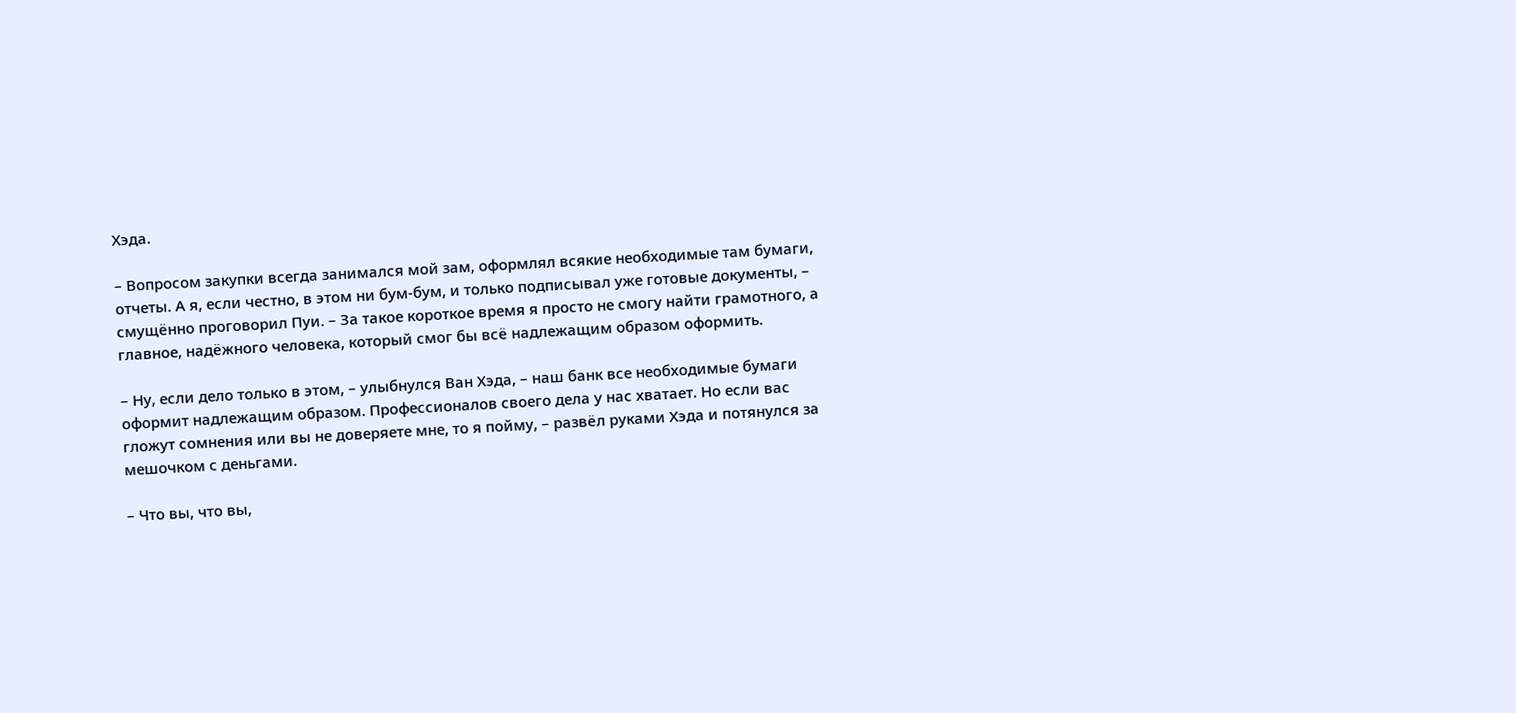Хэда.

– Вопросом закупки всегда занимался мой зам, оформлял всякие необходимые там бумаги, отчеты. А я, если честно, в этом ни бум-бум, и только подписывал уже готовые документы, – смущëнно проговорил Пуи. – За такое короткое время я просто не смогу найти грамотного, а главное, надëжного человека, который смог бы всë надлежащим образом оформить.

– Ну, если дело только в этом, – улыбнулся Ван Хэда, – наш банк все необходимые бумаги оформит надлежащим образом. Профессионалов своего дела у нас хватает. Но если вас гложут сомнения или вы не доверяете мне, то я пойму, – развëл руками Хэда и потянулся за мешочком с деньгами.

– Что вы, что вы,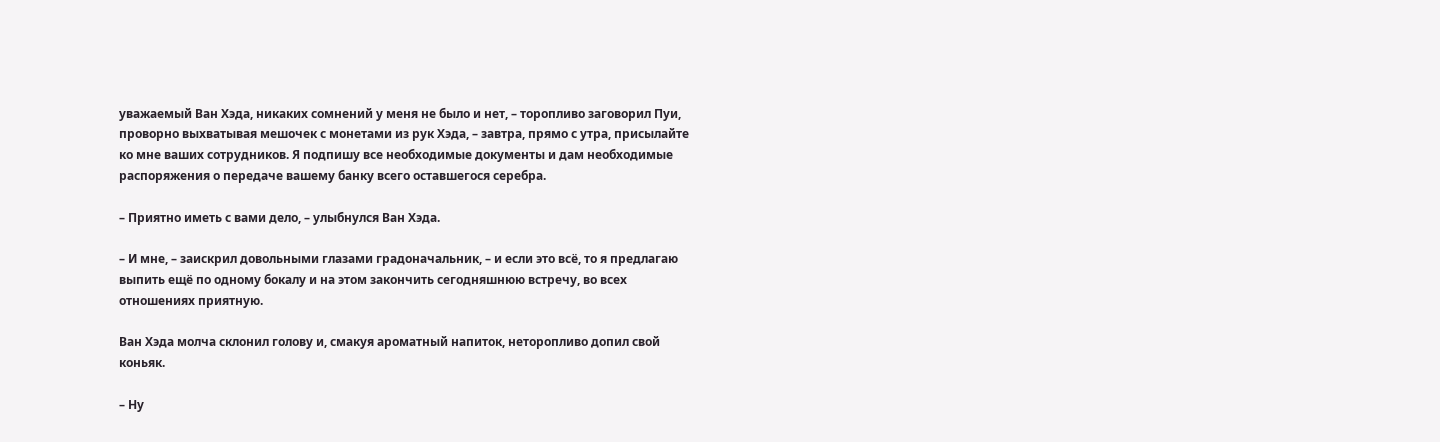уважаемый Ван Хэда, никаких сомнений у меня не было и нет, – торопливо заговорил Пуи, проворно выхватывая мешочек с монетами из рук Хэда, – завтра, прямо с утра, присылайте ко мне ваших сотрудников. Я подпишу все необходимые документы и дам необходимые распоряжения о передаче вашему банку всего оставшегося серебра.

– Приятно иметь с вами дело, – улыбнулся Ван Хэда.

– И мне, – заискрил довольными глазами градоначальник, – и если это всë, то я предлагаю выпить ещë по одному бокалу и на этом закончить сегодняшнюю встречу, во всех отношениях приятную.

Ван Хэда молча склонил голову и, смакуя ароматный напиток, неторопливо допил свой коньяк.

– Ну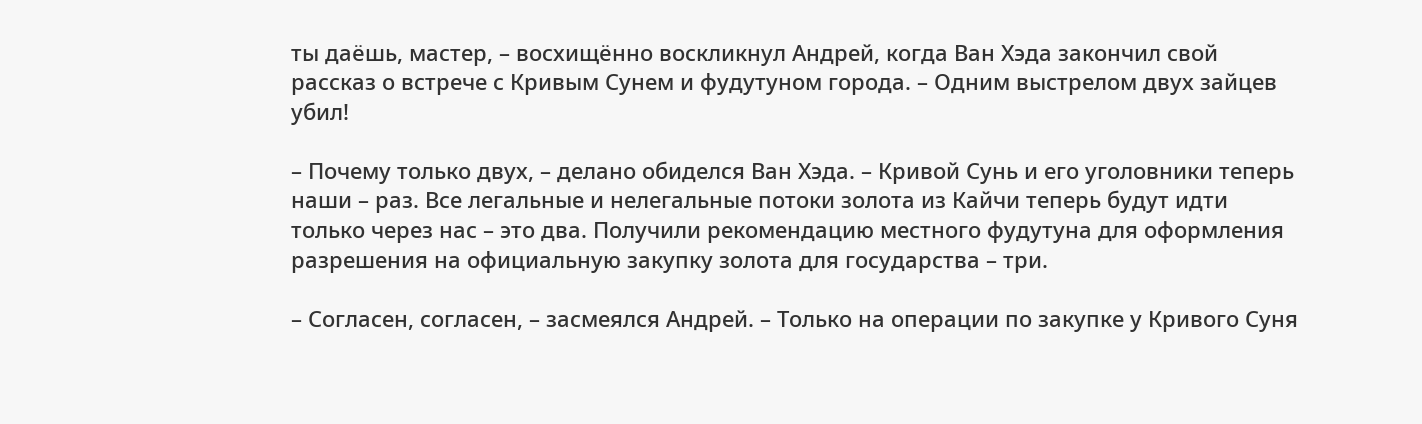ты даëшь, мастер, – восхищëнно воскликнул Андрей, когда Ван Хэда закончил свой рассказ о встрече с Кривым Сунем и фудутуном города. – Одним выстрелом двух зайцев убил!

– Почему только двух, – делано обиделся Ван Хэда. – Кривой Сунь и его уголовники теперь наши – раз. Все легальные и нелегальные потоки золота из Кайчи теперь будут идти только через нас – это два. Получили рекомендацию местного фудутуна для оформления разрешения на официальную закупку золота для государства – три.

– Согласен, согласен, – засмеялся Андрей. – Только на операции по закупке у Кривого Суня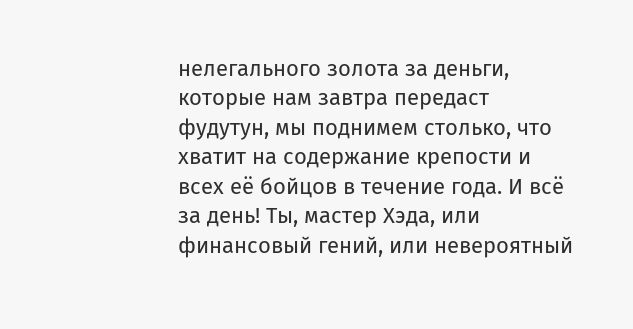нелегального золота за деньги, которые нам завтра передаст фудутун, мы поднимем столько, что хватит на содержание крепости и всех еë бойцов в течение года. И всë за день! Ты, мастер Хэда, или финансовый гений, или невероятный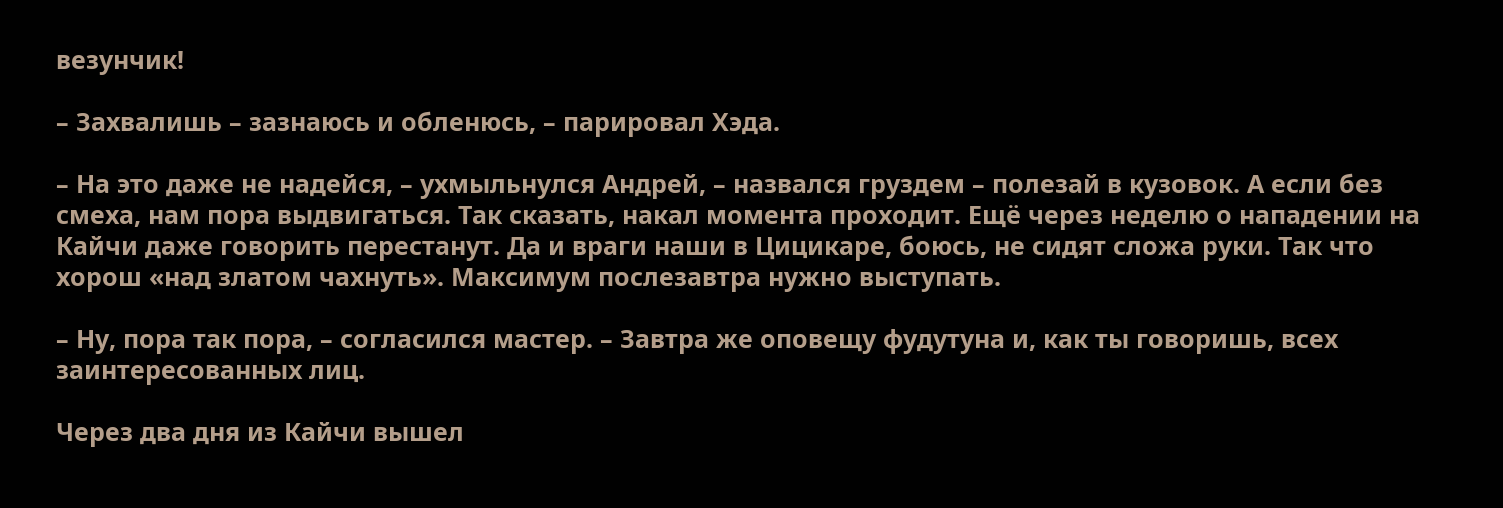везунчик!

– Захвалишь – зазнаюсь и обленюсь, – парировал Хэда.

– На это даже не надейся, – ухмыльнулся Андрей, – назвался груздем – полезай в кузовок. А если без смеха, нам пора выдвигаться. Так сказать, накал момента проходит. Ещë через неделю о нападении на Кайчи даже говорить перестанут. Да и враги наши в Цицикаре, боюсь, не сидят сложа руки. Так что хорош «над златом чахнуть». Максимум послезавтра нужно выступать.

– Ну, пора так пора, – согласился мастер. – Завтра же оповещу фудутуна и, как ты говоришь, всех заинтересованных лиц.

Через два дня из Кайчи вышел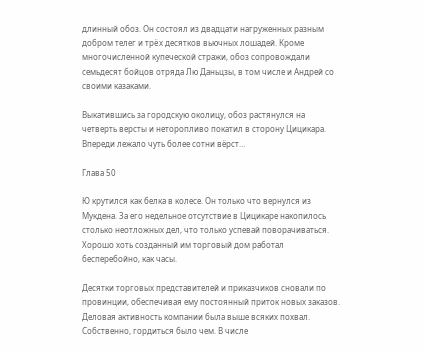длинный обоз. Он состоял из двадцати нагруженных разным добром телег и трëх десятков вьючных лошадей. Кроме многочисленной купеческой стражи, обоз сопровождали семьдесят бойцов отряда Лю Даньцзы, в том числе и Андрей со своими казаками.

Выкатившись за городскую околицу, обоз растянулся на четверть версты и неторопливо покатил в сторону Цицикара. Впереди лежало чуть более сотни вёрст…

Глава 50

Ю крутился как белка в колесе. Он только что вернулся из Мукдена. За его недельное отсутствие в Цицикаре накопилось столько неотложных дел, что только успевай поворачиваться. Хорошо хоть созданный им торговый дом работал бесперебойно, как часы.

Десятки торговых представителей и приказчиков сновали по провинции, обеспечивая ему постоянный приток новых заказов. Деловая активность компании была выше всяких похвал. Собственно, гордиться было чем. В числе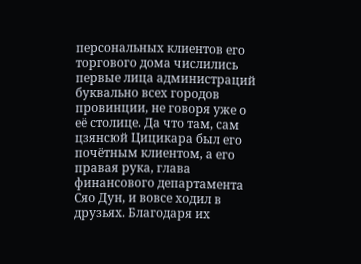персональных клиентов его торгового дома числились первые лица администраций буквально всех городов провинции, не говоря уже о еë столице. Да что там, сам цзянсюй Цицикара был его почётным клиентом, а его правая рука, глава финансового департамента Сяо Дун, и вовсе ходил в друзьях. Благодаря их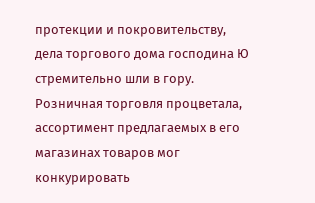протекции и покровительству, дела торгового дома господина Ю стремительно шли в гору. Розничная торговля процветала, ассортимент предлагаемых в его магазинах товаров мог конкурировать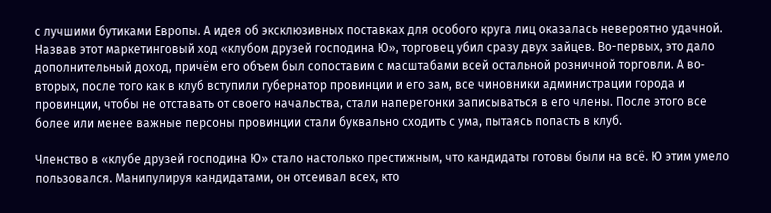с лучшими бутиками Европы. А идея об эксклюзивных поставках для особого круга лиц оказалась невероятно удачной. Назвав этот маркетинговый ход «клубом друзей господина Ю», торговец убил сразу двух зайцев. Во-первых, это дало дополнительный доход, причëм его объем был сопоставим с масштабами всей остальной розничной торговли. А во‐вторых, после того как в клуб вступили губернатор провинции и его зам, все чиновники администрации города и провинции, чтобы не отставать от своего начальства, стали наперегонки записываться в его члены. После этого все более или менее важные персоны провинции стали буквально сходить с ума, пытаясь попасть в клуб.

Членство в «клубе друзей господина Ю» стало настолько престижным, что кандидаты готовы были на всë. Ю этим умело пользовался. Манипулируя кандидатами, он отсеивал всех, кто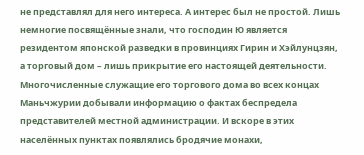не представлял для него интереса. А интерес был не простой. Лишь немногие посвящëнные знали, что господин Ю является резидентом японской разведки в провинциях Гирин и Хэйлунцзян, а торговый дом – лишь прикрытие его настоящей деятельности. Многочисленные служащие его торгового дома во всех концах Маньчжурии добывали информацию о фактах беспредела представителей местной администрации. И вскоре в этих населëнных пунктах появлялись бродячие монахи,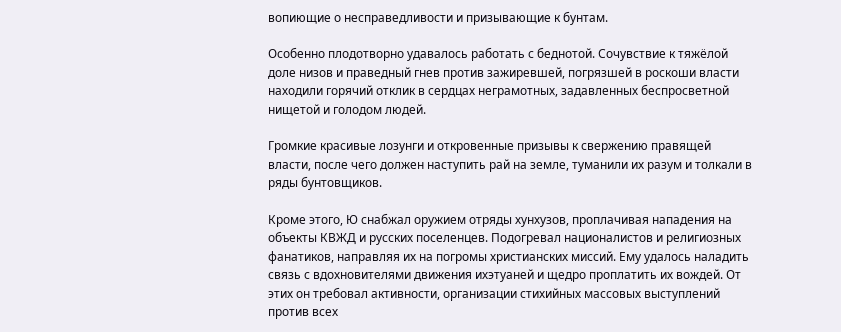вопиющие о несправедливости и призывающие к бунтам.

Особенно плодотворно удавалось работать с беднотой. Сочувствие к тяжëлой доле низов и праведный гнев против зажиревшей, погрязшей в роскоши власти находили горячий отклик в сердцах неграмотных, задавленных беспросветной нищетой и голодом людей.

Громкие красивые лозунги и откровенные призывы к свержению правящей власти, после чего должен наступить рай на земле, туманили их разум и толкали в ряды бунтовщиков.

Кроме этого, Ю снабжал оружием отряды хунхузов, проплачивая нападения на объекты КВЖД и русских поселенцев. Подогревал националистов и религиозных фанатиков, направляя их на погромы христианских миссий. Ему удалось наладить связь с вдохновителями движения ихэтуаней и щедро проплатить их вождей. От этих он требовал активности, организации стихийных массовых выступлений против всех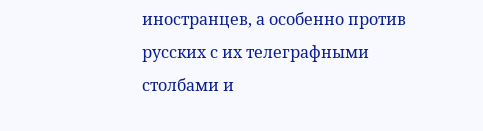иностранцев, а особенно против русских с их телеграфными столбами и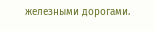железными дорогами.